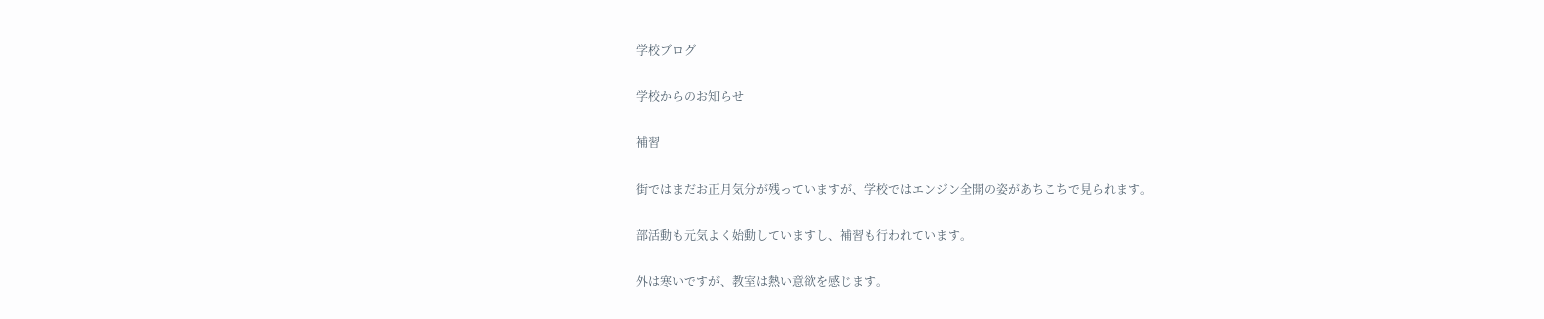学校ブログ

学校からのお知らせ

補習

街ではまだお正月気分が残っていますが、学校ではエンジン全開の姿があちこちで見られます。

部活動も元気よく始動していますし、補習も行われています。

外は寒いですが、教室は熱い意欲を感じます。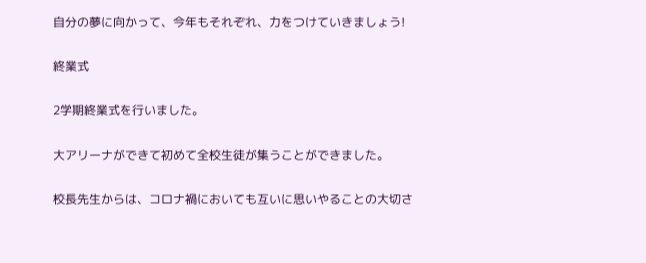自分の夢に向かって、今年もそれぞれ、力をつけていきましょう!

終業式

2学期終業式を行いました。

大アリーナができて初めて全校生徒が集うことができました。

校長先生からは、コロナ禍においても互いに思いやることの大切さ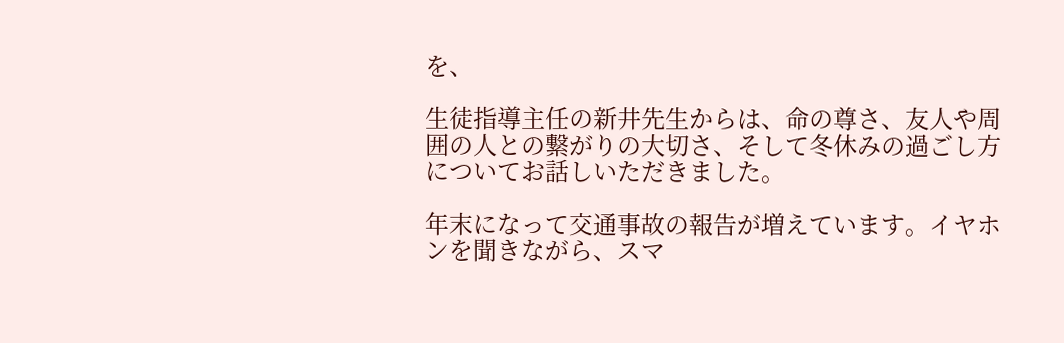を、

生徒指導主任の新井先生からは、命の尊さ、友人や周囲の人との繋がりの大切さ、そして冬休みの過ごし方についてお話しいただきました。

年末になって交通事故の報告が増えています。イヤホンを聞きながら、スマ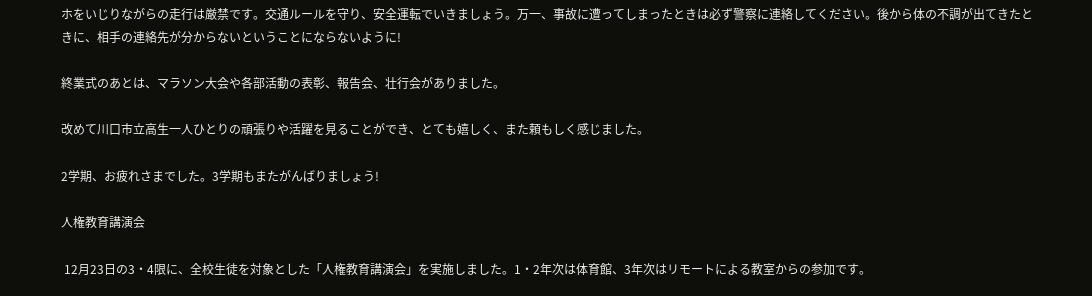ホをいじりながらの走行は厳禁です。交通ルールを守り、安全運転でいきましょう。万一、事故に遭ってしまったときは必ず警察に連絡してください。後から体の不調が出てきたときに、相手の連絡先が分からないということにならないように!

終業式のあとは、マラソン大会や各部活動の表彰、報告会、壮行会がありました。

改めて川口市立高生一人ひとりの頑張りや活躍を見ることができ、とても嬉しく、また頼もしく感じました。

2学期、お疲れさまでした。3学期もまたがんばりましょう!

人権教育講演会

 12月23日の3・4限に、全校生徒を対象とした「人権教育講演会」を実施しました。1・2年次は体育館、3年次はリモートによる教室からの参加です。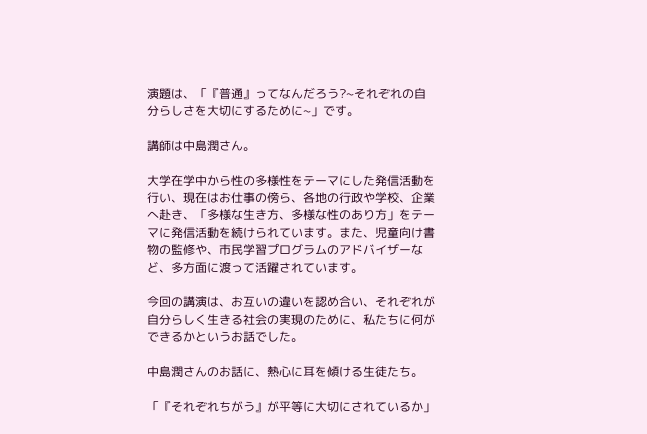演題は、「『普通』ってなんだろう?~それぞれの自分らしさを大切にするために~」です。

講師は中島潤さん。

大学在学中から性の多様性をテーマにした発信活動を行い、現在はお仕事の傍ら、各地の行政や学校、企業へ赴き、「多様な生き方、多様な性のあり方」をテーマに発信活動を続けられています。また、児童向け書物の監修や、市民学習プログラムのアドバイザーなど、多方面に渡って活躍されています。

今回の講演は、お互いの違いを認め合い、それぞれが自分らしく生きる社会の実現のために、私たちに何ができるかというお話でした。

中島潤さんのお話に、熱心に耳を傾ける生徒たち。

「『それぞれちがう』が平等に大切にされているか」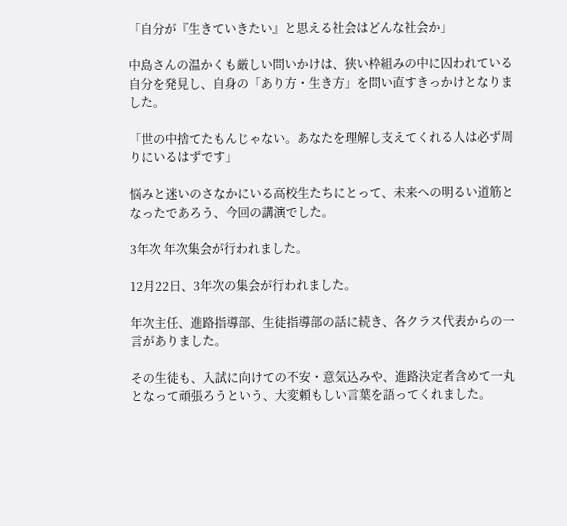「自分が『生きていきたい』と思える社会はどんな社会か」

中島さんの温かくも厳しい問いかけは、狭い枠組みの中に囚われている自分を発見し、自身の「あり方・生き方」を問い直すきっかけとなりました。

「世の中捨てたもんじゃない。あなたを理解し支えてくれる人は必ず周りにいるはずです」

悩みと迷いのさなかにいる高校生たちにとって、未来への明るい道筋となったであろう、今回の講演でした。

3年次 年次集会が行われました。

12月22日、3年次の集会が行われました。

年次主任、進路指導部、生徒指導部の話に続き、各クラス代表からの一言がありました。

その生徒も、入試に向けての不安・意気込みや、進路決定者含めて一丸となって頑張ろうという、大変頼もしい言葉を語ってくれました。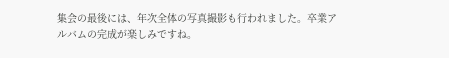集会の最後には、年次全体の写真撮影も行われました。卒業アルバムの完成が楽しみですね。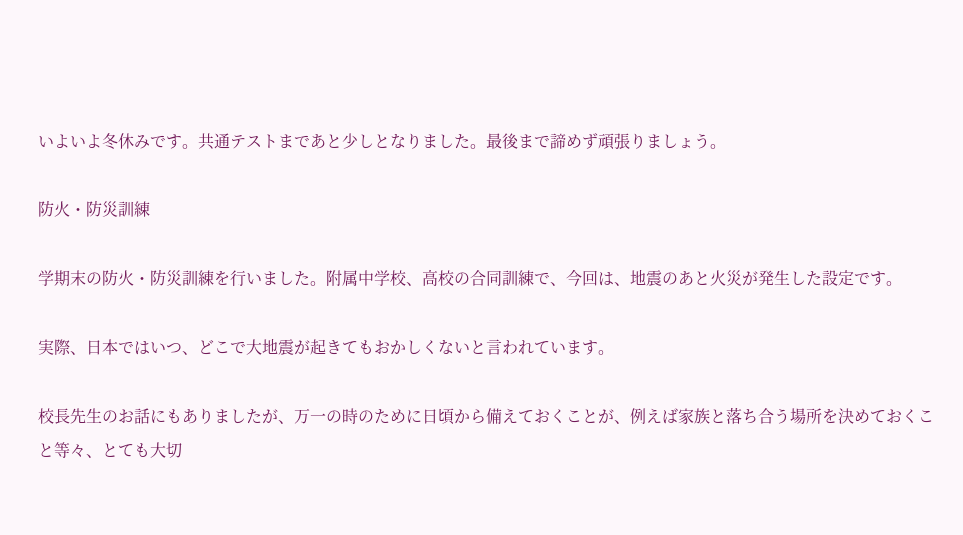いよいよ冬休みです。共通テストまであと少しとなりました。最後まで諦めず頑張りましょう。

防火・防災訓練

学期末の防火・防災訓練を行いました。附属中学校、高校の合同訓練で、今回は、地震のあと火災が発生した設定です。

実際、日本ではいつ、どこで大地震が起きてもおかしくないと言われています。

校長先生のお話にもありましたが、万一の時のために日頃から備えておくことが、例えば家族と落ち合う場所を決めておくこと等々、とても大切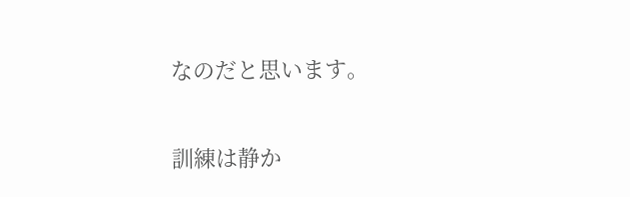なのだと思います。

訓練は静か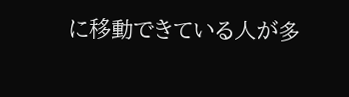に移動できている人が多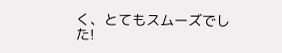く、とてもスムーズでした!